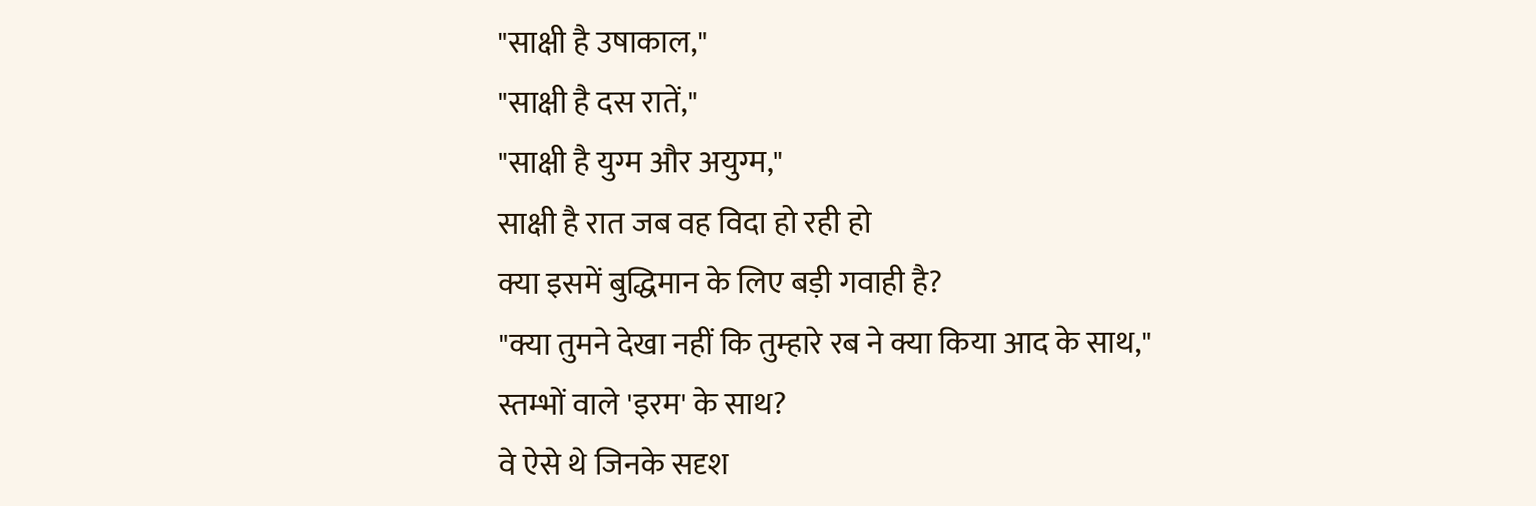"साक्षी है उषाकाल,"
"साक्षी है दस रातें,"
"साक्षी है युग्म और अयुग्म,"
साक्षी है रात जब वह विदा हो रही हो
क्या इसमें बुद्धिमान के लिए बड़ी गवाही है?
"क्या तुमने देखा नहीं कि तुम्हारे रब ने क्या किया आद के साथ,"
स्तम्भों वाले 'इरम' के साथ?
वे ऐसे थे जिनके सदृश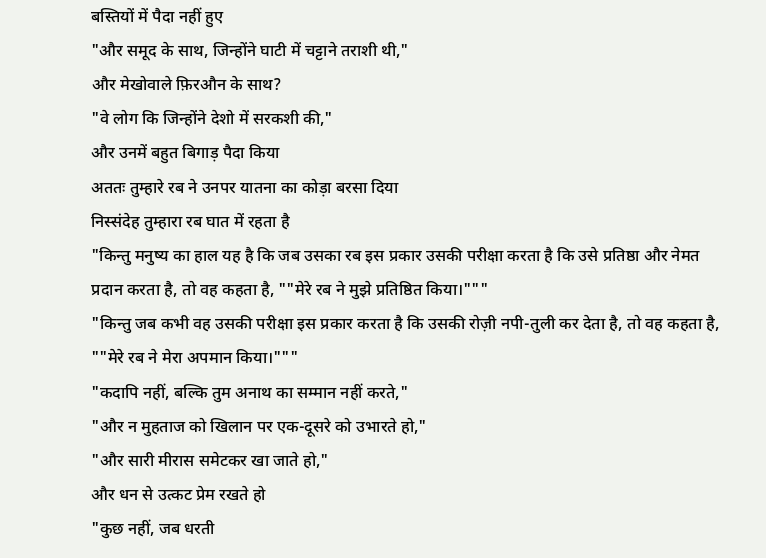बस्तियों में पैदा नहीं हुए
"और समूद के साथ, जिन्होंने घाटी में चट्टाने तराशी थी,"
और मेखोवाले फ़िरऔन के साथ?
"वे लोग कि जिन्होंने देशो में सरकशी की,"
और उनमें बहुत बिगाड़ पैदा किया
अततः तुम्हारे रब ने उनपर यातना का कोड़ा बरसा दिया
निस्संदेह तुम्हारा रब घात में रहता है
"किन्तु मनुष्य का हाल यह है कि जब उसका रब इस प्रकार उसकी परीक्षा करता है कि उसे प्रतिष्ठा और नेमत प्रदान करता है, तो वह कहता है, ""मेरे रब ने मुझे प्रतिष्ठित किया।"""
"किन्तु जब कभी वह उसकी परीक्षा इस प्रकार करता है कि उसकी रोज़ी नपी-तुली कर देता है, तो वह कहता है, ""मेरे रब ने मेरा अपमान किया।"""
"कदापि नहीं, बल्कि तुम अनाथ का सम्मान नहीं करते,"
"और न मुहताज को खिलान पर एक-दूसरे को उभारते हो,"
"और सारी मीरास समेटकर खा जाते हो,"
और धन से उत्कट प्रेम रखते हो
"कुछ नहीं, जब धरती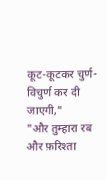कूट-कूटकर चुर्ण-विचुर्ण कर दी जाएगी,"
"और तुम्हारा रब और फ़रिश्ता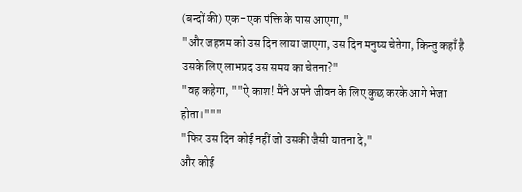(बन्दों की) एक-एक पंक्ति के पास आएगा,"
"और जहन्नम को उस दिन लाया जाएगा, उस दिन मनुष्य चेतेगा, किन्तु कहाँ है उसके लिए लाभप्रद उस समय का चेतना?"
"वह कहेगा, ""ऐ काश! मैंने अपने जीवन के लिए कुछ करके आगे भेजा होता।"""
"फिर उस दिन कोई नहीं जो उसकी जैसी यातना दे,"
और कोई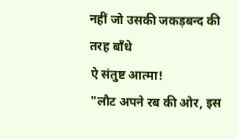नहीं जो उसकी जकड़बन्द की तरह बाँधे
ऐ संतुष्ट आत्मा!
"लौट अपने रब की ओर, इस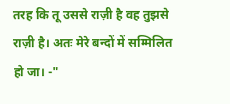तरह कि तू उससे राज़ी है वह तुझसे राज़ी है। अतः मेरे बन्दों में सम्मिलित हो जा। -"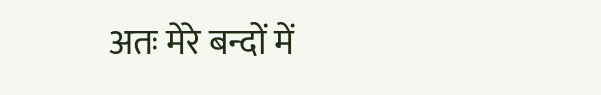अतः मेरे बन्दों में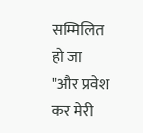सम्मिलित हो जा
"और प्रवेश कर मेरी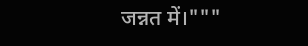जन्नत में।"""